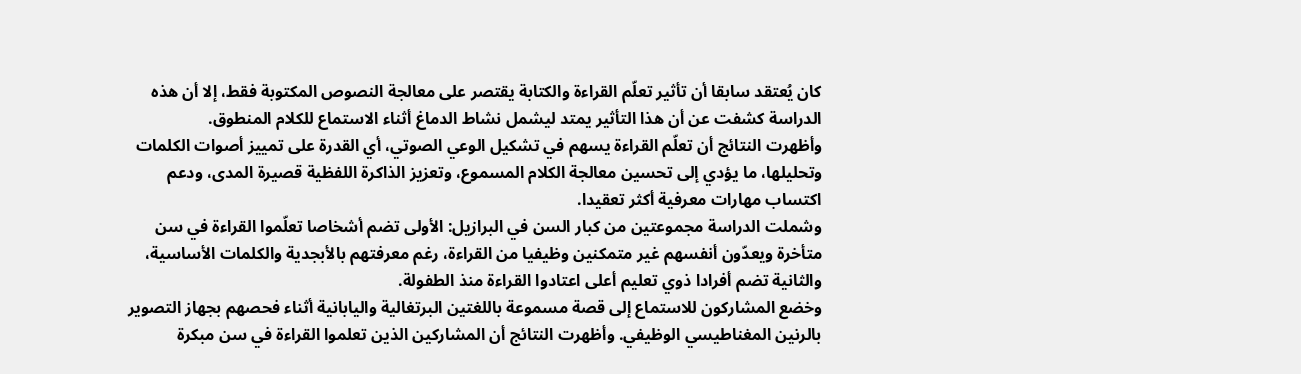كان يُعتقد سابقا أن تأثير تعلّم القراءة والكتابة يقتصر على معالجة النصوص المكتوبة فقط، إلا أن هذه الدراسة كشفت عن أن هذا التأثير يمتد ليشمل نشاط الدماغ أثناء الاستماع للكلام المنطوق.
وأظهرت النتائج أن تعلّم القراءة يسهم في تشكيل الوعي الصوتي، أي القدرة على تمييز أصوات الكلمات وتحليلها، ما يؤدي إلى تحسين معالجة الكلام المسموع، وتعزيز الذاكرة اللفظية قصيرة المدى، ودعم اكتساب مهارات معرفية أكثر تعقيدا.
وشملت الدراسة مجموعتين من كبار السن في البرازيل: الأولى تضم أشخاصا تعلّموا القراءة في سن متأخرة ويعدّون أنفسهم غير متمكنين وظيفيا من القراءة، رغم معرفتهم بالأبجدية والكلمات الأساسية، والثانية تضم أفرادا ذوي تعليم أعلى اعتادوا القراءة منذ الطفولة.
وخضع المشاركون للاستماع إلى قصة مسموعة باللغتين البرتغالية واليابانية أثناء فحصهم بجهاز التصوير بالرنين المغناطيسي الوظيفي. وأظهرت النتائج أن المشاركين الذين تعلموا القراءة في سن مبكرة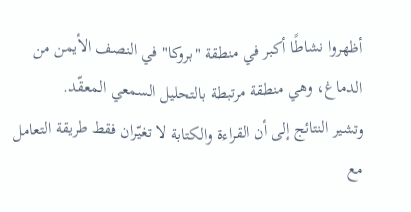أظهروا نشاطًا أكبر في منطقة "بروكا" في النصف الأيمن من الدماغ، وهي منطقة مرتبطة بالتحليل السمعي المعقّد.
وتشير النتائج إلى أن القراءة والكتابة لا تغيّران فقط طريقة التعامل مع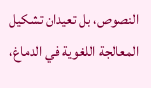النصوص، بل تعيدان تشكيل المعالجة اللغوية في الدماغ،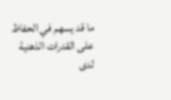ما قد يسهم في الحفاظ على القدرات الذهنية لدى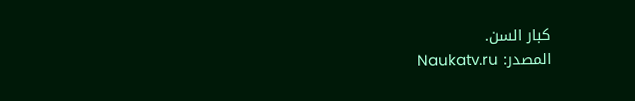كبار السن.
المصدر: Naukatv.ru